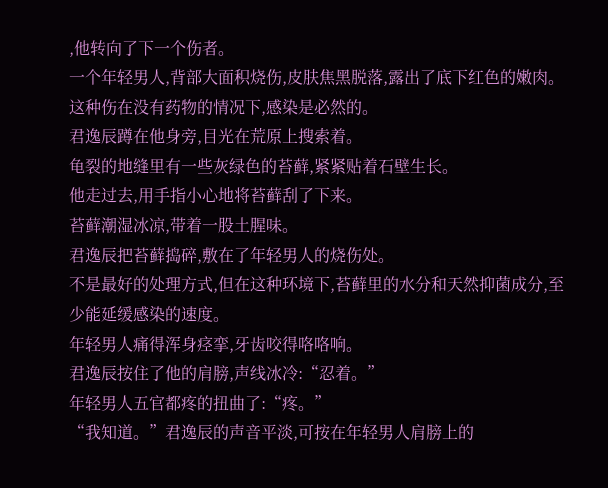,他转向了下一个伤者。
一个年轻男人,背部大面积烧伤,皮肤焦黑脱落,露出了底下红色的嫩肉。
这种伤在没有药物的情况下,感染是必然的。
君逸辰蹲在他身旁,目光在荒原上搜索着。
龟裂的地缝里有一些灰绿色的苔藓,紧紧贴着石壁生长。
他走过去,用手指小心地将苔藓刮了下来。
苔藓潮湿冰凉,带着一股土腥味。
君逸辰把苔藓捣碎,敷在了年轻男人的烧伤处。
不是最好的处理方式,但在这种环境下,苔藓里的水分和天然抑菌成分,至少能延缓感染的速度。
年轻男人痛得浑身痉挛,牙齿咬得咯咯响。
君逸辰按住了他的肩膀,声线冰冷:“忍着。”
年轻男人五官都疼的扭曲了:“疼。”
“我知道。”君逸辰的声音平淡,可按在年轻男人肩膀上的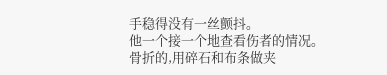手稳得没有一丝颤抖。
他一个接一个地查看伤者的情况。
骨折的,用碎石和布条做夹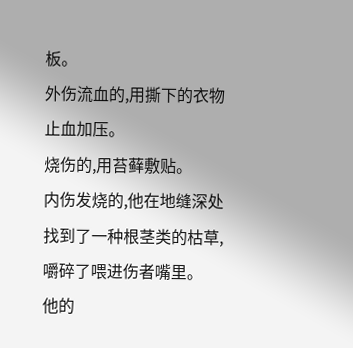板。
外伤流血的,用撕下的衣物止血加压。
烧伤的,用苔藓敷贴。
内伤发烧的,他在地缝深处找到了一种根茎类的枯草,嚼碎了喂进伤者嘴里。
他的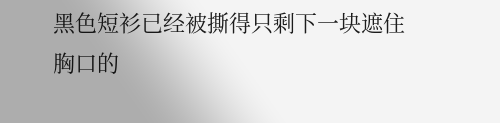黑色短衫已经被撕得只剩下一块遮住胸口的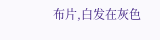布片,白发在灰色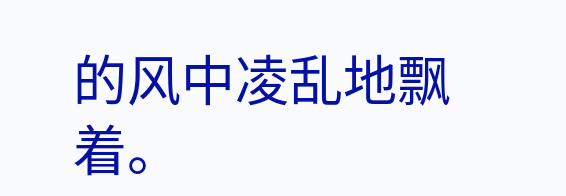的风中凌乱地飘着。